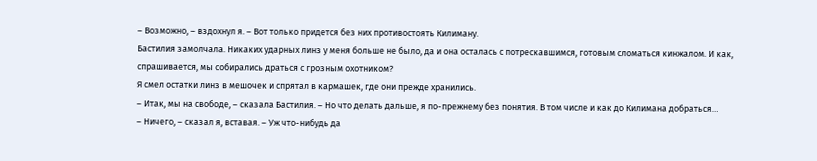– Возможно, – вздохнул я. – Вот только придется без них противостоять Килиману.
Бастилия замолчала. Никаких ударных линз у меня больше не было, да и она осталась с потрескавшимся, готовым сломаться кинжалом. И как, спрашивается, мы собирались драться с грозным охотником?
Я смел остатки линз в мешочек и спрятал в кармашек, где они прежде хранились.
– Итак, мы на свободе, – сказала Бастилия. – Но что делать дальше, я по-прежнему без понятия. В том числе и как до Килимана добраться…
– Ничего, – сказал я, вставая. – Уж что-нибудь да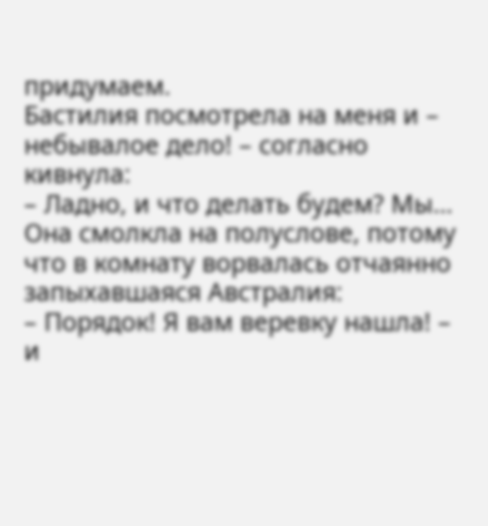придумаем.
Бастилия посмотрела на меня и – небывалое дело! – согласно кивнула:
– Ладно, и что делать будем? Мы…
Она смолкла на полуслове, потому что в комнату ворвалась отчаянно запыхавшаяся Австралия:
– Порядок! Я вам веревку нашла! – и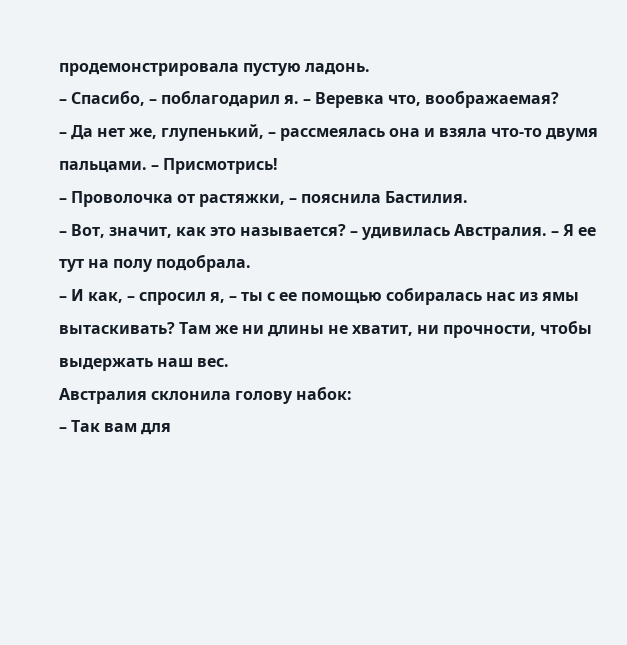продемонстрировала пустую ладонь.
– Спасибо, – поблагодарил я. – Веревка что, воображаемая?
– Да нет же, глупенький, – рассмеялась она и взяла что-то двумя пальцами. – Присмотрись!
– Проволочка от растяжки, – пояснила Бастилия.
– Вот, значит, как это называется? – удивилась Австралия. – Я ее тут на полу подобрала.
– И как, – спросил я, – ты с ее помощью собиралась нас из ямы вытаскивать? Там же ни длины не хватит, ни прочности, чтобы выдержать наш вес.
Австралия склонила голову набок:
– Так вам для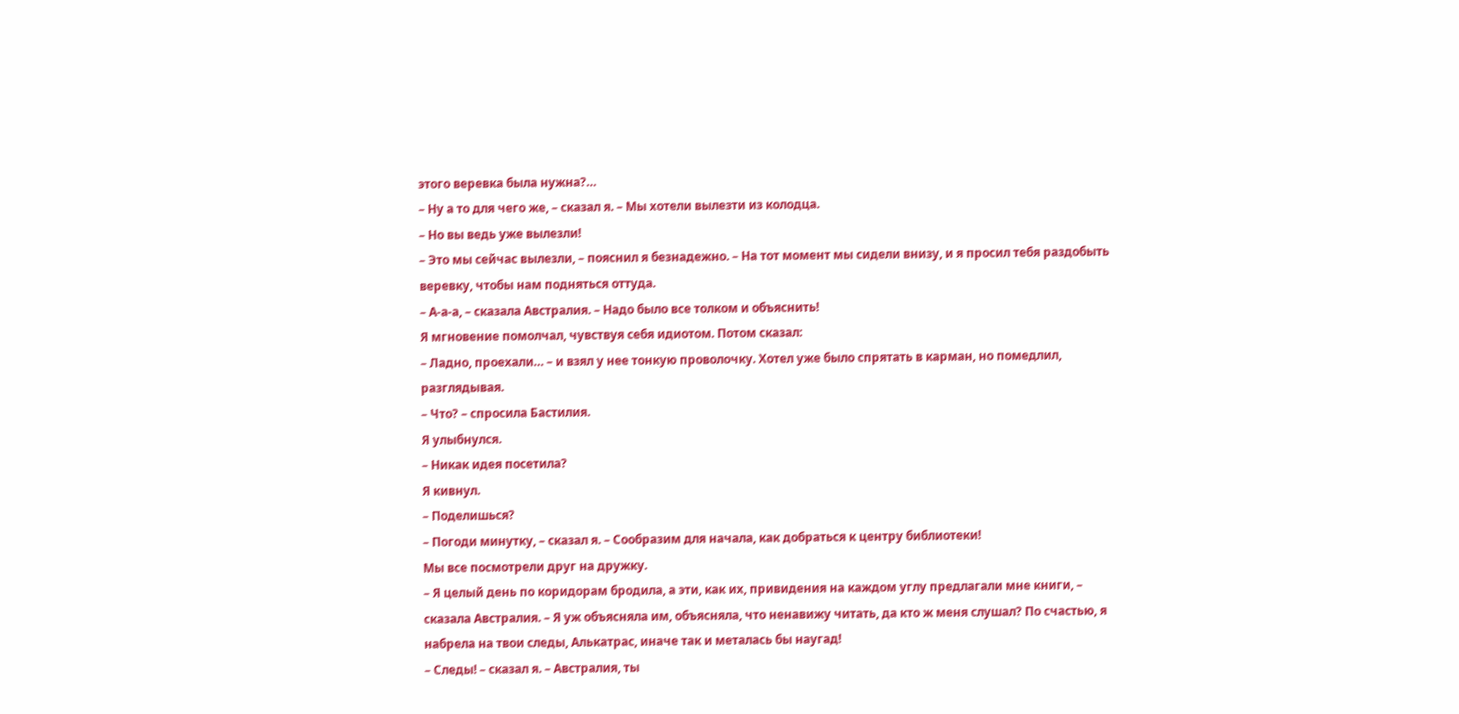этого веревка была нужна?…
– Ну а то для чего же, – сказал я. – Мы хотели вылезти из колодца.
– Но вы ведь уже вылезли!
– Это мы сейчас вылезли, – пояснил я безнадежно. – На тот момент мы сидели внизу, и я просил тебя раздобыть веревку, чтобы нам подняться оттуда.
– А-а-а, – сказала Австралия. – Надо было все толком и объяснить!
Я мгновение помолчал, чувствуя себя идиотом. Потом сказал:
– Ладно, проехали… – и взял у нее тонкую проволочку. Хотел уже было спрятать в карман, но помедлил, разглядывая.
– Что? – спросила Бастилия.
Я улыбнулся.
– Никак идея посетила?
Я кивнул.
– Поделишься?
– Погоди минутку, – сказал я. – Сообразим для начала, как добраться к центру библиотеки!
Мы все посмотрели друг на дружку.
– Я целый день по коридорам бродила, а эти, как их, привидения на каждом углу предлагали мне книги, – сказала Австралия. – Я уж объясняла им, объясняла, что ненавижу читать, да кто ж меня слушал? По счастью, я набрела на твои следы, Алькатрас, иначе так и металась бы наугад!
– Следы! – сказал я. – Австралия, ты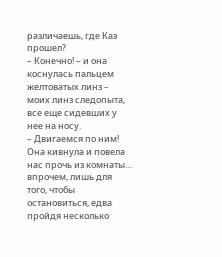различаешь, где Каз прошел?
– Конечно! – и она коснулась пальцем желтоватых линз – моих линз следопыта, все еще сидевших у нее на носу.
– Двигаемся по ним!
Она кивнула и повела нас прочь из комнаты… впрочем, лишь для того, чтобы остановиться, едва пройдя несколько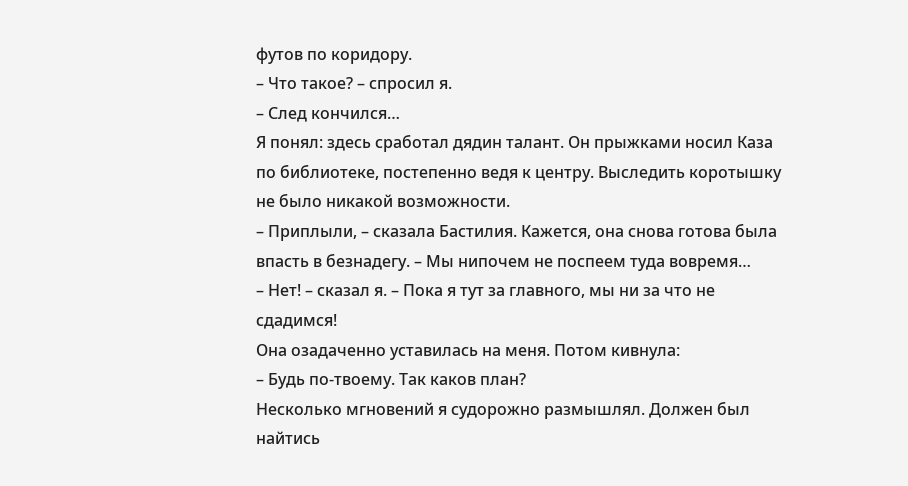футов по коридору.
– Что такое? – спросил я.
– След кончился…
Я понял: здесь сработал дядин талант. Он прыжками носил Каза по библиотеке, постепенно ведя к центру. Выследить коротышку не было никакой возможности.
– Приплыли, – сказала Бастилия. Кажется, она снова готова была впасть в безнадегу. – Мы нипочем не поспеем туда вовремя…
– Нет! – сказал я. – Пока я тут за главного, мы ни за что не сдадимся!
Она озадаченно уставилась на меня. Потом кивнула:
– Будь по-твоему. Так каков план?
Несколько мгновений я судорожно размышлял. Должен был найтись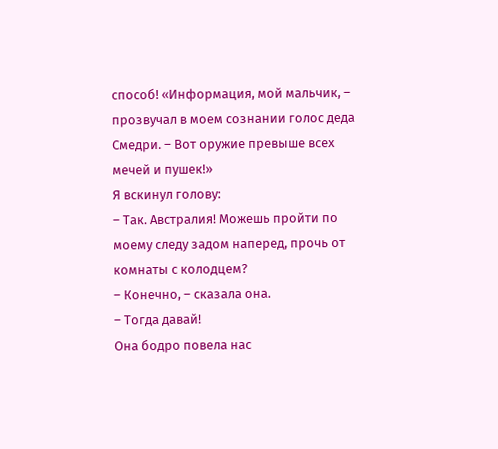способ! «Информация, мой мальчик, – прозвучал в моем сознании голос деда Смедри. – Вот оружие превыше всех мечей и пушек!»
Я вскинул голову:
– Так. Австралия! Можешь пройти по моему следу задом наперед, прочь от комнаты с колодцем?
– Конечно, – сказала она.
– Тогда давай!
Она бодро повела нас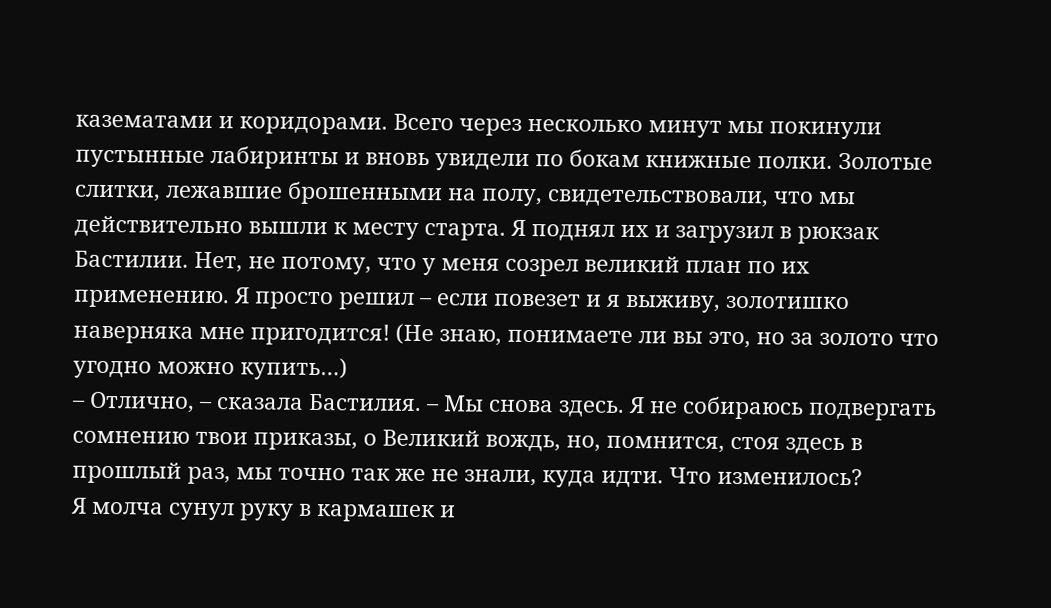казематами и коридорами. Всего через несколько минут мы покинули пустынные лабиринты и вновь увидели по бокам книжные полки. Золотые слитки, лежавшие брошенными на полу, свидетельствовали, что мы действительно вышли к месту старта. Я поднял их и загрузил в рюкзак Бастилии. Нет, не потому, что у меня созрел великий план по их применению. Я просто решил – если повезет и я выживу, золотишко наверняка мне пригодится! (Не знаю, понимаете ли вы это, но за золото что угодно можно купить…)
– Отлично, – сказала Бастилия. – Мы снова здесь. Я не собираюсь подвергать сомнению твои приказы, о Великий вождь, но, помнится, стоя здесь в прошлый раз, мы точно так же не знали, куда идти. Что изменилось?
Я молча сунул руку в кармашек и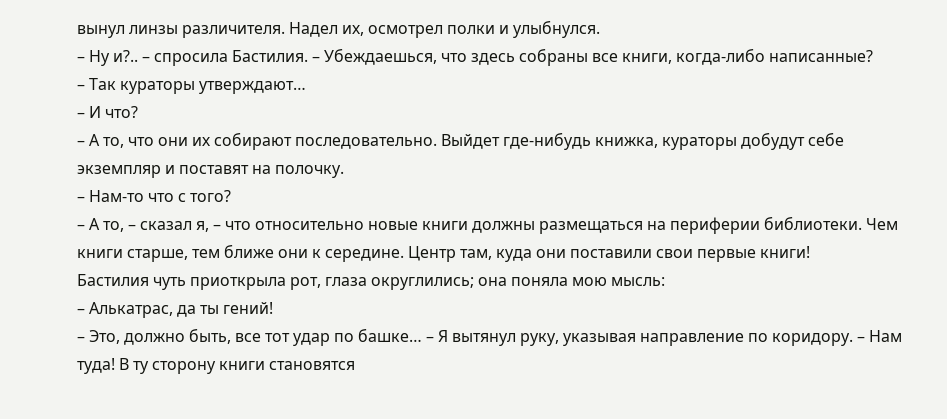вынул линзы различителя. Надел их, осмотрел полки и улыбнулся.
– Ну и?.. – спросила Бастилия. – Убеждаешься, что здесь собраны все книги, когда-либо написанные?
– Так кураторы утверждают…
– И что?
– А то, что они их собирают последовательно. Выйдет где-нибудь книжка, кураторы добудут себе экземпляр и поставят на полочку.
– Нам-то что с того?
– А то, – сказал я, – что относительно новые книги должны размещаться на периферии библиотеки. Чем книги старше, тем ближе они к середине. Центр там, куда они поставили свои первые книги!
Бастилия чуть приоткрыла рот, глаза округлились; она поняла мою мысль:
– Алькатрас, да ты гений!
– Это, должно быть, все тот удар по башке… – Я вытянул руку, указывая направление по коридору. – Нам туда! В ту сторону книги становятся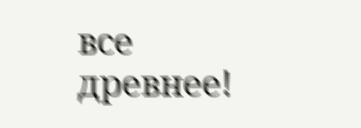все древнее!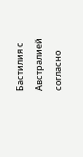Бастилия с Австралией согласно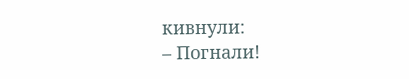кивнули:
– Погнали!